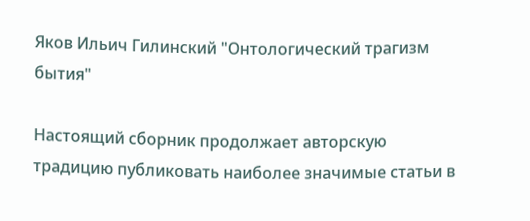Яков Ильич Гилинский "Онтологический трагизм бытия"

Настоящий сборник продолжает авторскую традицию публиковать наиболее значимые статьи в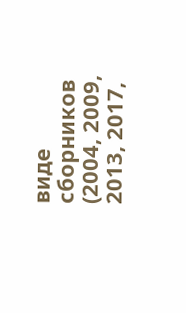виде сборников (2004, 2009, 2013, 2017,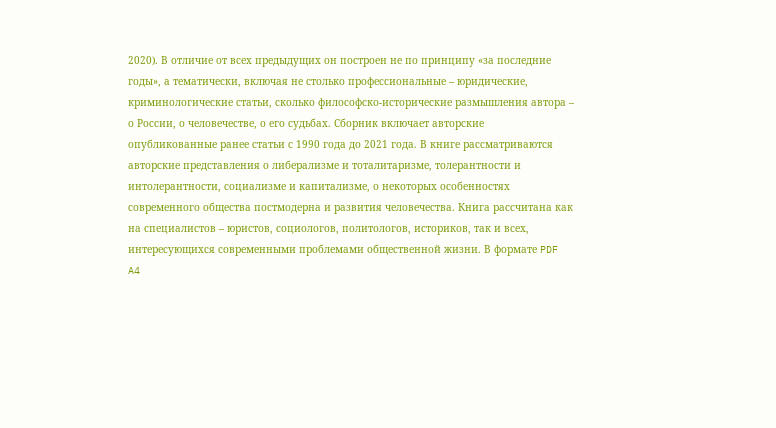2020). В отличие от всех предыдущих он построен не по принципу «за последние годы», а тематически, включая не столько профессиональные – юридические, криминологические статьи, сколько философско-исторические размышления автора – о России, о человечестве, о его судьбах. Сборник включает авторские опубликованные ранее статьи с 1990 года до 2021 года. В книге рассматриваются авторские представления о либерализме и тоталитаризме, толерантности и интолерантности, социализме и капитализме, о некоторых особенностях современного общества постмодерна и развития человечества. Книга рассчитана как на специалистов – юристов, социологов, политологов, историков, так и всех, интересующихся современными проблемами общественной жизни. В формате PDF A4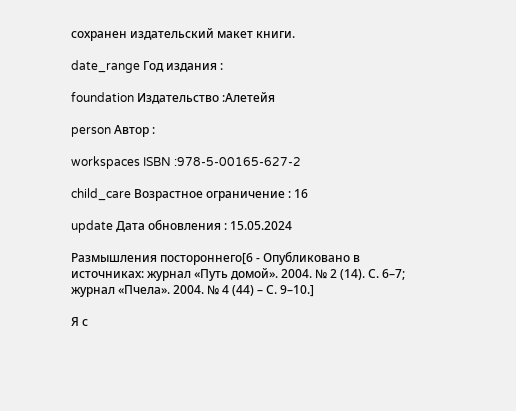сохранен издательский макет книги.

date_range Год издания :

foundation Издательство :Алетейя

person Автор :

workspaces ISBN :978-5-00165-627-2

child_care Возрастное ограничение : 16

update Дата обновления : 15.05.2024

Размышления постороннего[6 - Опубликовано в источниках: журнал «Путь домой». 2004. № 2 (14). С. 6–7; журнал «Пчела». 2004. № 4 (44) – С. 9–10.]

Я с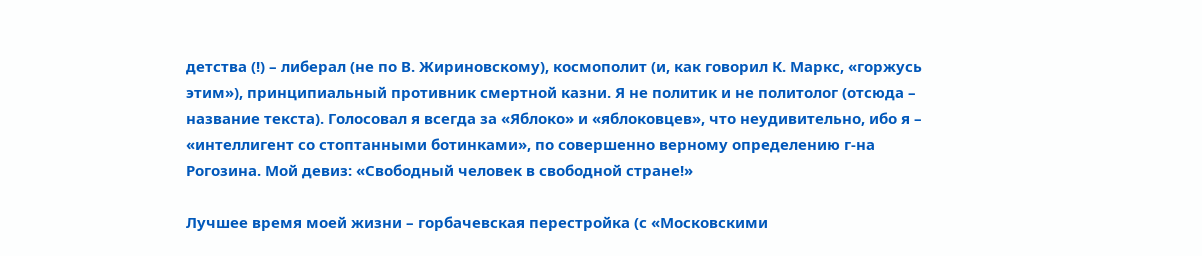детства (!) – либерал (не по В. Жириновскому), космополит (и, как говорил К. Маркс, «горжусь этим»), принципиальный противник смертной казни. Я не политик и не политолог (отсюда – название текста). Голосовал я всегда за «Яблоко» и «яблоковцев», что неудивительно, ибо я – «интеллигент со стоптанными ботинками», по совершенно верному определению г-на Рогозина. Мой девиз: «Свободный человек в свободной стране!»

Лучшее время моей жизни – горбачевская перестройка (с «Московскими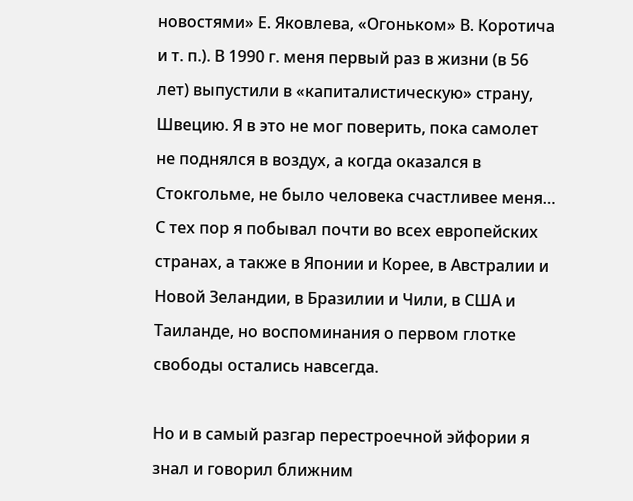новостями» Е. Яковлева, «Огоньком» В. Коротича и т. п.). В 1990 г. меня первый раз в жизни (в 56 лет) выпустили в «капиталистическую» страну, Швецию. Я в это не мог поверить, пока самолет не поднялся в воздух, а когда оказался в Стокгольме, не было человека счастливее меня… С тех пор я побывал почти во всех европейских странах, а также в Японии и Корее, в Австралии и Новой Зеландии, в Бразилии и Чили, в США и Таиланде, но воспоминания о первом глотке свободы остались навсегда.

Но и в самый разгар перестроечной эйфории я знал и говорил ближним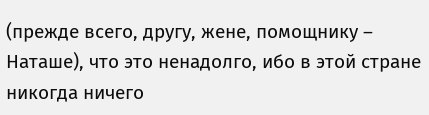(прежде всего, другу, жене, помощнику – Наташе), что это ненадолго, ибо в этой стране никогда ничего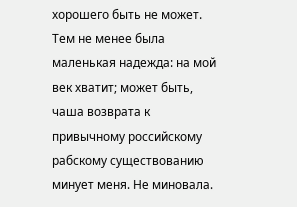хорошего быть не может. Тем не менее была маленькая надежда: на мой век хватит; может быть, чаша возврата к привычному российскому рабскому существованию минует меня. Не миновала.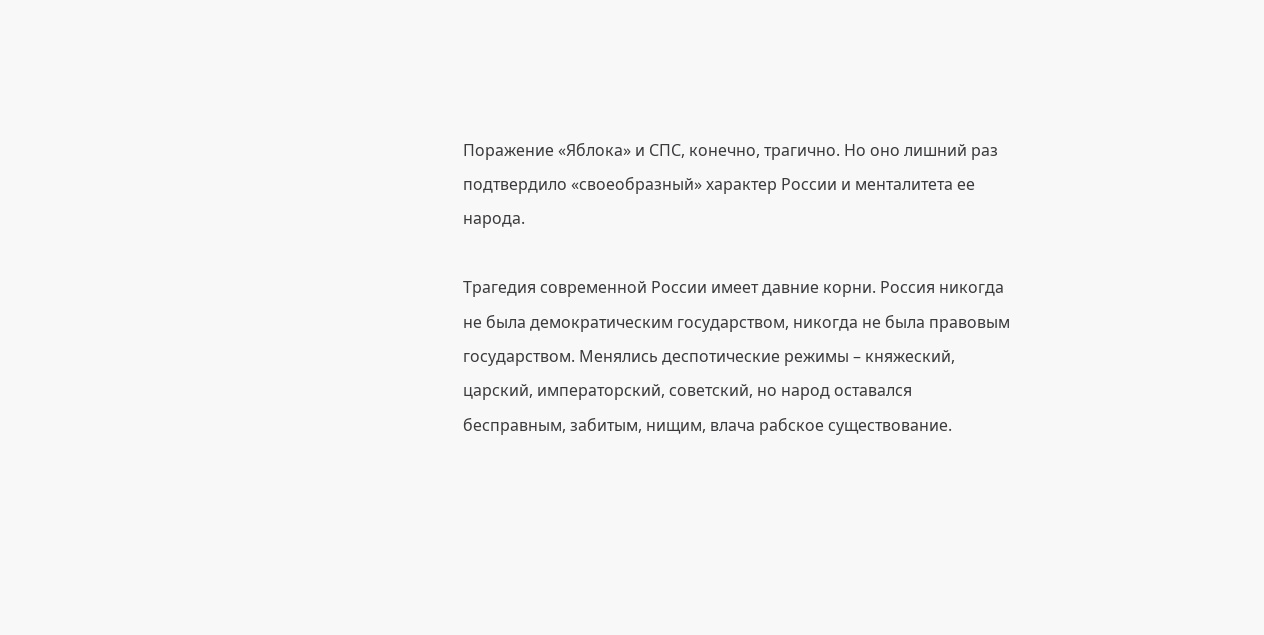Поражение «Яблока» и СПС, конечно, трагично. Но оно лишний раз подтвердило «своеобразный» характер России и менталитета ее народа.

Трагедия современной России имеет давние корни. Россия никогда не была демократическим государством, никогда не была правовым государством. Менялись деспотические режимы – княжеский, царский, императорский, советский, но народ оставался бесправным, забитым, нищим, влача рабское существование.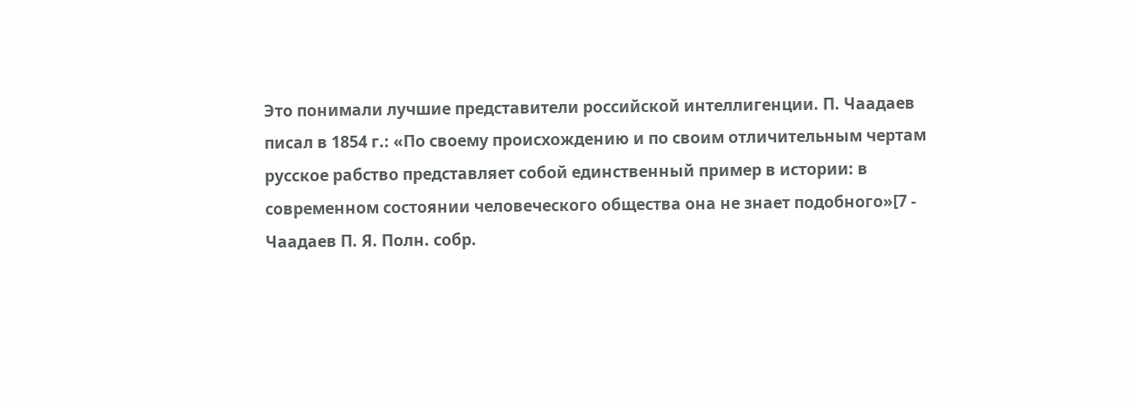Это понимали лучшие представители российской интеллигенции. П. Чаадаев писал в 1854 г.: «По своему происхождению и по своим отличительным чертам русское рабство представляет собой единственный пример в истории: в современном состоянии человеческого общества она не знает подобного»[7 - Чаадаев П. Я. Полн. собр.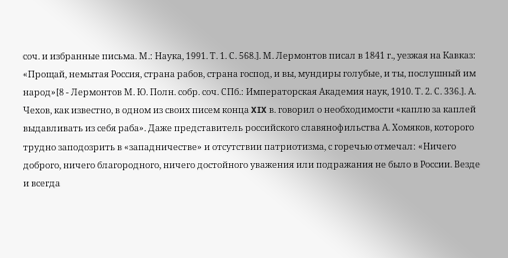соч. и избранные письма. М.: Наука, 1991. Т. 1. С. 568.]. М. Лермонтов писал в 1841 г., уезжая на Кавказ: «Прощай, немытая Россия, страна рабов, страна господ, и вы, мундиры голубые, и ты, послушный им народ»[8 - Лермонтов М. Ю. Полн. собр. соч. СПб.: Императорская Академия наук, 1910. Т. 2. С. 336.]. А. Чехов, как известно, в одном из своих писем конца XIX в. говорил о необходимости «каплю за каплей выдавливать из себя раба». Даже представитель российского славянофильства А. Хомяков, которого трудно заподозрить в «западничестве» и отсутствии патриотизма, с горечью отмечал: «Ничего доброго, ничего благородного, ничего достойного уважения или подражания не было в России. Везде и всегда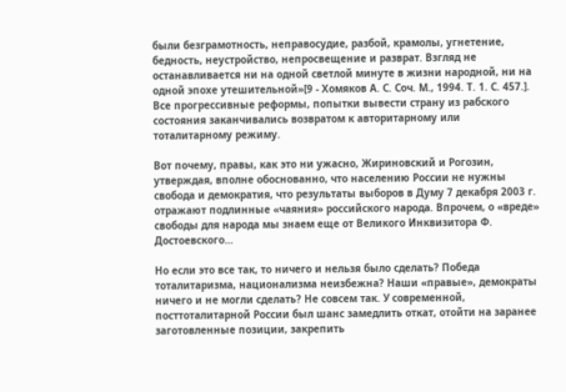были безграмотность, неправосудие, разбой, крамолы, угнетение, бедность, неустройство, непросвещение и разврат. Взгляд не останавливается ни на одной светлой минуте в жизни народной, ни на одной эпохе утешительной»[9 - Хомяков А. С. Соч. М., 1994. Т. 1. С. 457.]. Все прогрессивные реформы, попытки вывести страну из рабского состояния заканчивались возвратом к авторитарному или тоталитарному режиму.

Вот почему, правы, как это ни ужасно, Жириновский и Рогозин, утверждая, вполне обоснованно, что населению России не нужны свобода и демократия, что результаты выборов в Думу 7 декабря 2003 г. отражают подлинные «чаяния» российского народа. Впрочем, о «вреде» свободы для народа мы знаем еще от Великого Инквизитора Ф. Достоевского…

Но если это все так, то ничего и нельзя было сделать? Победа тоталитаризма, национализма неизбежна? Наши «правые», демократы ничего и не могли сделать? Не совсем так. У современной, посттоталитарной России был шанс замедлить откат, отойти на заранее заготовленные позиции, закрепить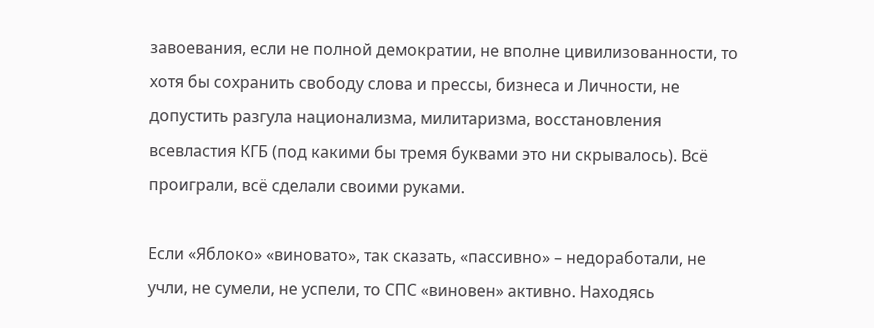завоевания, если не полной демократии, не вполне цивилизованности, то хотя бы сохранить свободу слова и прессы, бизнеса и Личности, не допустить разгула национализма, милитаризма, восстановления всевластия КГБ (под какими бы тремя буквами это ни скрывалось). Всё проиграли, всё сделали своими руками.

Если «Яблоко» «виновато», так сказать, «пассивно» – недоработали, не учли, не сумели, не успели, то СПС «виновен» активно. Находясь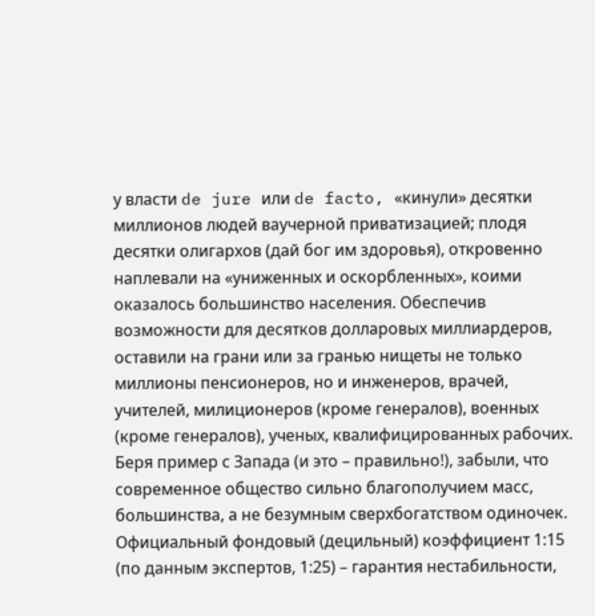у власти de jure или de facto, «кинули» десятки миллионов людей ваучерной приватизацией; плодя десятки олигархов (дай бог им здоровья), откровенно наплевали на «униженных и оскорбленных», коими оказалось большинство населения. Обеспечив возможности для десятков долларовых миллиардеров, оставили на грани или за гранью нищеты не только миллионы пенсионеров, но и инженеров, врачей, учителей, милиционеров (кроме генералов), военных (кроме генералов), ученых, квалифицированных рабочих. Беря пример с Запада (и это – правильно!), забыли, что современное общество сильно благополучием масс, большинства, а не безумным сверхбогатством одиночек. Официальный фондовый (децильный) коэффициент 1:15 (по данным экспертов, 1:25) – гарантия нестабильности,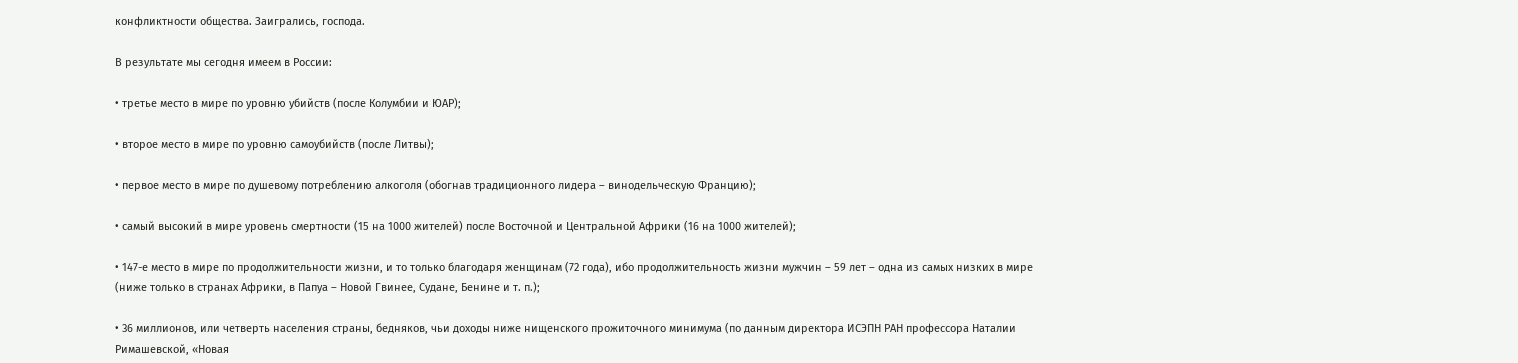конфликтности общества. Заигрались, господа.

В результате мы сегодня имеем в России:

• третье место в мире по уровню убийств (после Колумбии и ЮАР);

• второе место в мире по уровню самоубийств (после Литвы);

• первое место в мире по душевому потреблению алкоголя (обогнав традиционного лидера – винодельческую Францию);

• самый высокий в мире уровень смертности (15 на 1000 жителей) после Восточной и Центральной Африки (16 на 1000 жителей);

• 147-е место в мире по продолжительности жизни, и то только благодаря женщинам (72 года), ибо продолжительность жизни мужчин – 59 лет – одна из самых низких в мире (ниже только в странах Африки, в Папуа – Новой Гвинее, Судане, Бенине и т. п.);

• 36 миллионов, или четверть населения страны, бедняков, чьи доходы ниже нищенского прожиточного минимума (по данным директора ИСЭПН РАН профессора Наталии Римашевской, «Новая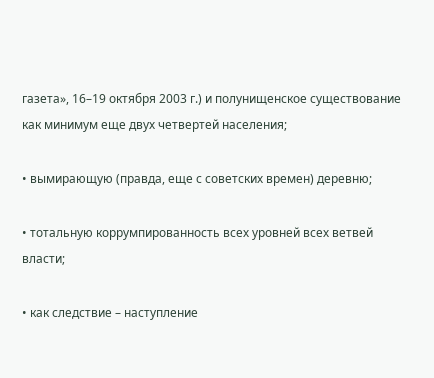газета», 16–19 октября 2003 г.) и полунищенское существование как минимум еще двух четвертей населения;

• вымирающую (правда, еще с советских времен) деревню;

• тотальную коррумпированность всех уровней всех ветвей власти;

• как следствие – наступление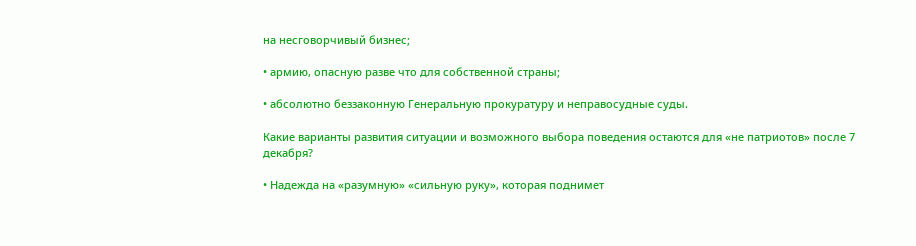на несговорчивый бизнес;

• армию, опасную разве что для собственной страны;

• абсолютно беззаконную Генеральную прокуратуру и неправосудные суды.

Какие варианты развития ситуации и возможного выбора поведения остаются для «не патриотов» после 7 декабря?

• Надежда на «разумную» «сильную руку», которая поднимет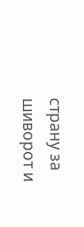страну за шиворот и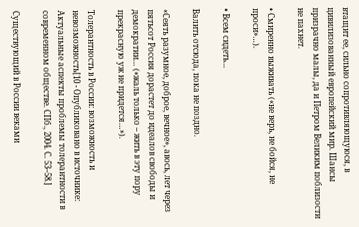втащит ее, сильно сопротивляющуюся, в цивилизованный европейский мир. Шансы призрачно малы, да и Петром Великим поблизости не пахнет.

• Смиренно выживать («не верь, не бойся, не проси»…).

• Всем сидеть…

Валить отсюда, пока не поздно.

«Сеять разумное, доброе, вечное», авось, лет через пятьсот Россия дорастет до идеалов свободы и демократии… («жаль только – жить в эту пору прекрасную уж не придется…»).

Толерантность в России: возможность и невозможность[10 - Опубликовано в источнике: Актуальные аспекты проблемы толерантности в современном обществе. СПб., 2004. С. 53–58.]

Существующий в России веками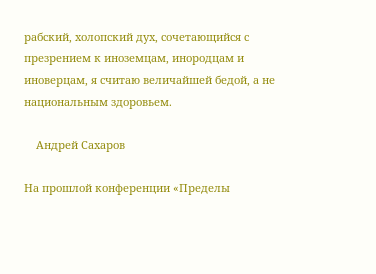рабский, холопский дух, сочетающийся с презрением к иноземцам, инородцам и иноверцам, я считаю величайшей бедой, а не национальным здоровьем.

    Андрей Сахаров

На прошлой конференции «Пределы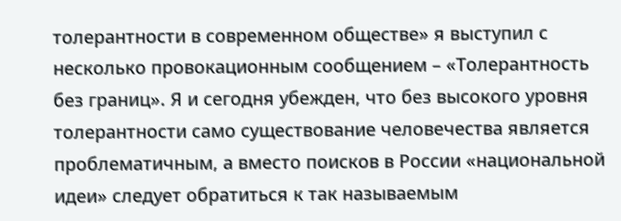толерантности в современном обществе» я выступил с несколько провокационным сообщением – «Толерантность без границ». Я и сегодня убежден, что без высокого уровня толерантности само существование человечества является проблематичным, а вместо поисков в России «национальной идеи» следует обратиться к так называемым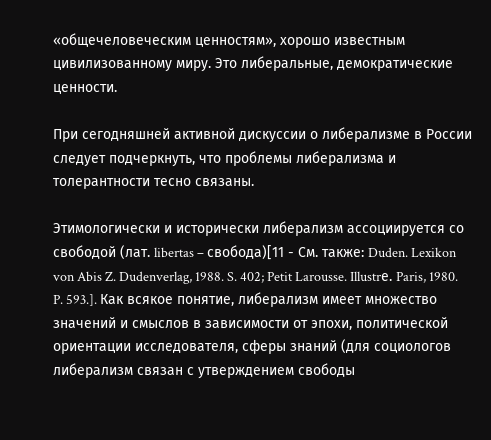«общечеловеческим ценностям», хорошо известным цивилизованному миру. Это либеральные, демократические ценности.

При сегодняшней активной дискуссии о либерализме в России следует подчеркнуть, что проблемы либерализма и толерантности тесно связаны.

Этимологически и исторически либерализм ассоциируется со свободой (лат. libertas – свобода)[11 - См. также: Duden. Lexikon von Abis Z. Dudenverlag, 1988. S. 402; Petit Larousse. Illustrе. Paris, 1980. P. 593.]. Как всякое понятие, либерализм имеет множество значений и смыслов в зависимости от эпохи, политической ориентации исследователя, сферы знаний (для социологов либерализм связан с утверждением свободы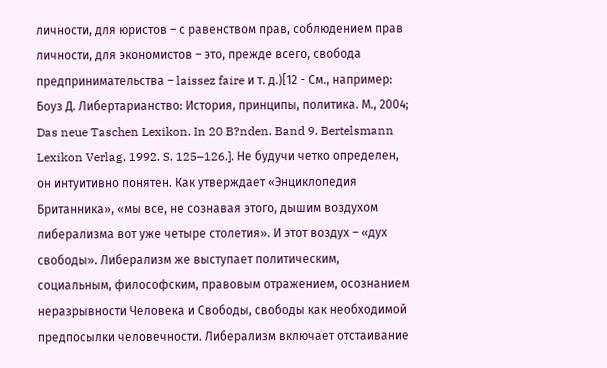личности, для юристов – с равенством прав, соблюдением прав личности, для экономистов – это, прежде всего, свобода предпринимательства – laissez faire и т. д.)[12 - См., например: Боуз Д. Либертарианство: История, принципы, политика. М., 2004; Das neue Taschen Lexikon. In 20 B?nden. Band 9. Bertelsmann Lexikon Verlag, 1992. S. 125–126.]. Не будучи четко определен, он интуитивно понятен. Как утверждает «Энциклопедия Британника», «мы все, не сознавая этого, дышим воздухом либерализма вот уже четыре столетия». И этот воздух – «дух свободы». Либерализм же выступает политическим, социальным, философским, правовым отражением, осознанием неразрывности Человека и Свободы, свободы как необходимой предпосылки человечности. Либерализм включает отстаивание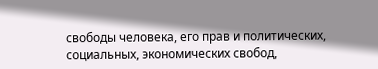свободы человека, его прав и политических, социальных, экономических свобод,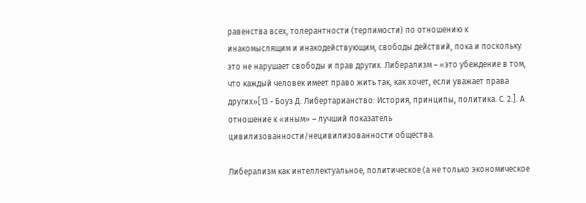равенства всех, толерантности (терпимости) по отношению к инакомыслящим и инакодействующим, свободы действий, пока и поскольку это не нарушает свободы и прав других. Либерализм – «это убеждение в том, что каждый человек имеет право жить так, как хочет, если уважает права других»[13 - Боуз Д. Либертарианство: История, принципы, политика. С. 2.]. А отношение к «иным» – лучший показатель цивилизованности/нецивилизованности общества.

Либерализм как интеллектуальное, политическое (а не только экономическое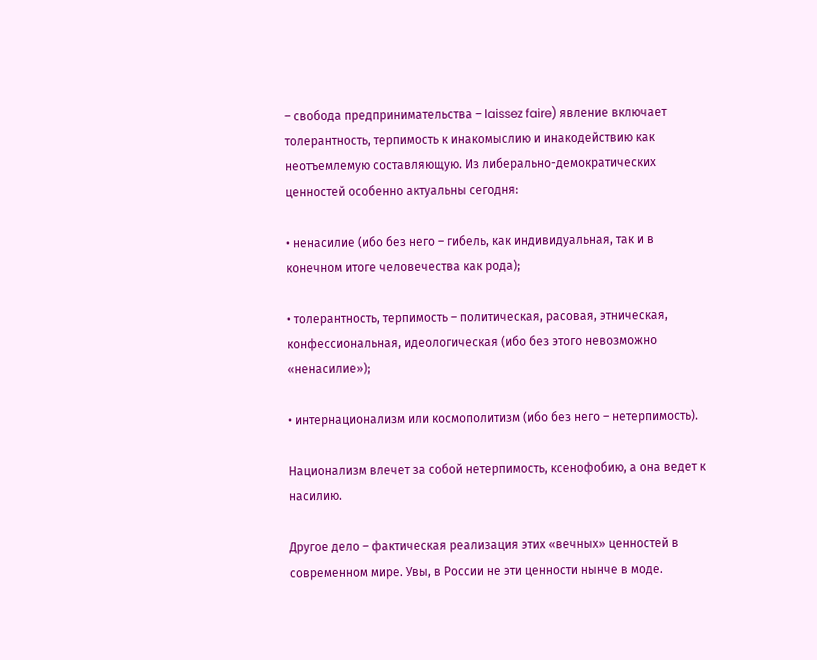– свобода предпринимательства – laissez faire) явление включает толерантность, терпимость к инакомыслию и инакодействию как неотъемлемую составляющую. Из либерально-демократических ценностей особенно актуальны сегодня:

• ненасилие (ибо без него – гибель, как индивидуальная, так и в конечном итоге человечества как рода);

• толерантность, терпимость – политическая, расовая, этническая, конфессиональная, идеологическая (ибо без этого невозможно «ненасилие»);

• интернационализм или космополитизм (ибо без него – нетерпимость).

Национализм влечет за собой нетерпимость, ксенофобию, а она ведет к насилию.

Другое дело – фактическая реализация этих «вечных» ценностей в современном мире. Увы, в России не эти ценности нынче в моде.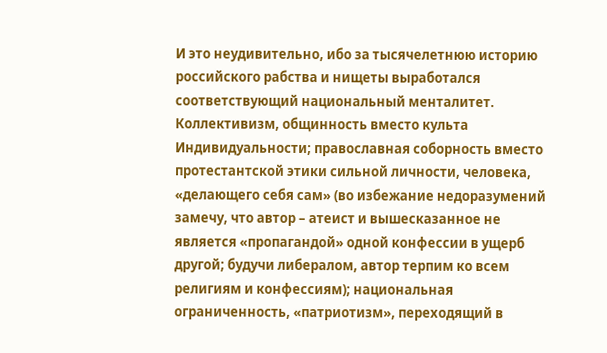И это неудивительно, ибо за тысячелетнюю историю российского рабства и нищеты выработался соответствующий национальный менталитет. Коллективизм, общинность вместо культа Индивидуальности; православная соборность вместо протестантской этики сильной личности, человека, «делающего себя сам» (во избежание недоразумений замечу, что автор – атеист и вышесказанное не является «пропагандой» одной конфессии в ущерб другой; будучи либералом, автор терпим ко всем религиям и конфессиям); национальная ограниченность, «патриотизм», переходящий в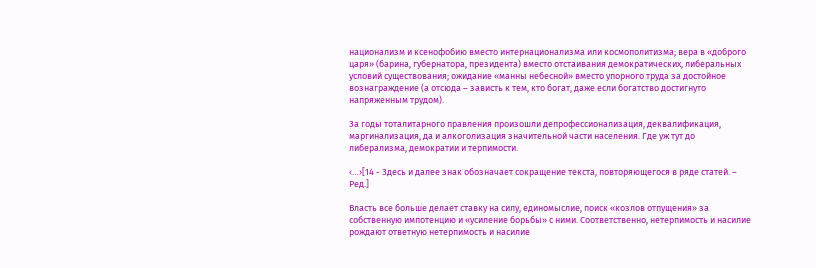национализм и ксенофобию вместо интернационализма или космополитизма; вера в «доброго царя» (барина, губернатора, президента) вместо отстаивания демократических, либеральных условий существования; ожидание «манны небесной» вместо упорного труда за достойное вознаграждение (а отсюда – зависть к тем, кто богат, даже если богатство достигнуто напряженным трудом).

За годы тоталитарного правления произошли депрофессионализация, деквалификация, маргинализация, да и алкоголизация значительной части населения. Где уж тут до либерализма, демократии и терпимости.

‹…›[14 - Здесь и далее знак обозначает сокращение текста, повторяющегося в ряде статей. – Ред.]

Власть все больше делает ставку на силу, единомыслие, поиск «козлов отпущения» за собственную импотенцию и «усиление борьбы» с ними. Соответственно, нетерпимость и насилие рождают ответную нетерпимость и насилие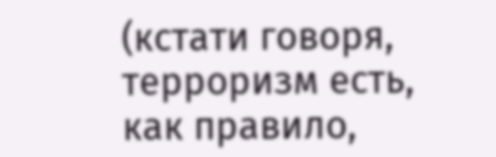(кстати говоря, терроризм есть, как правило,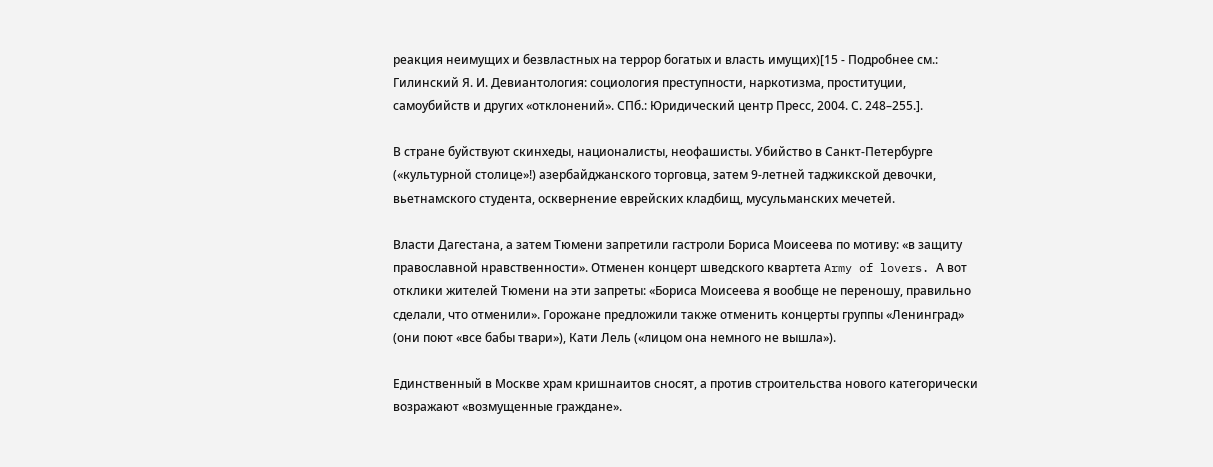реакция неимущих и безвластных на террор богатых и власть имущих)[15 - Подробнее см.: Гилинский Я. И. Девиантология: социология преступности, наркотизма, проституции, самоубийств и других «отклонений». СПб.: Юридический центр Пресс, 2004. С. 248–255.].

В стране буйствуют скинхеды, националисты, неофашисты. Убийство в Санкт-Петербурге («культурной столице»!) азербайджанского торговца, затем 9-летней таджикской девочки, вьетнамского студента, осквернение еврейских кладбищ, мусульманских мечетей.

Власти Дагестана, а затем Тюмени запретили гастроли Бориса Моисеева по мотиву: «в защиту православной нравственности». Отменен концерт шведского квартета Army of lovers. А вот отклики жителей Тюмени на эти запреты: «Бориса Моисеева я вообще не переношу, правильно сделали, что отменили». Горожане предложили также отменить концерты группы «Ленинград» (они поют «все бабы твари»), Кати Лель («лицом она немного не вышла»).

Единственный в Москве храм кришнаитов сносят, а против строительства нового категорически возражают «возмущенные граждане».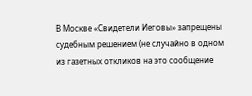В Москве «Свидетели Иеговы» запрещены судебным решением (не случайно в одном из газетных откликов на это сообщение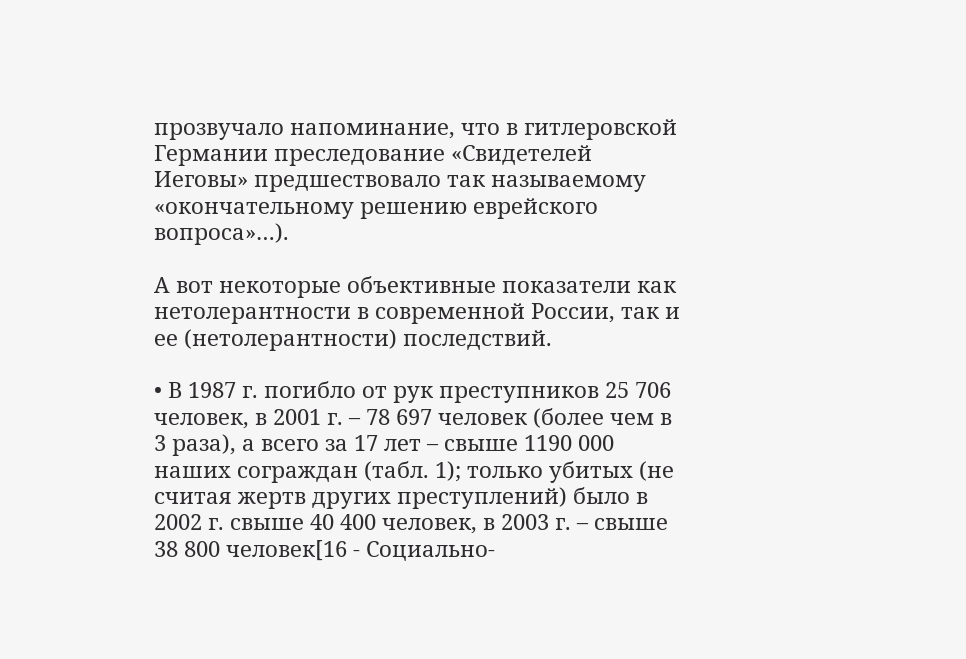прозвучало напоминание, что в гитлеровской Германии преследование «Свидетелей Иеговы» предшествовало так называемому «окончательному решению еврейского вопроса»…).

А вот некоторые объективные показатели как нетолерантности в современной России, так и ее (нетолерантности) последствий.

• В 1987 г. погибло от рук преступников 25 706 человек, в 2001 г. – 78 697 человек (более чем в 3 раза), а всего за 17 лет – свыше 1190 000 наших сограждан (табл. 1); только убитых (не считая жертв других преступлений) было в 2002 г. свыше 40 400 человек, в 2003 г. – свыше 38 800 человек[16 - Социально-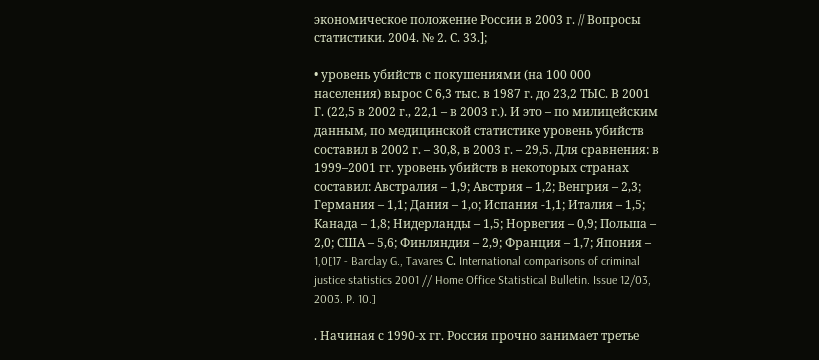экономическое положение России в 2003 г. // Вопросы статистики. 2004. № 2. С. 33.];

• уровень убийств с покушениями (на 100 000 населения) вырос С 6,3 тыс. в 1987 г. до 23,2 ТЫС. В 2001 Г. (22,5 в 2002 г., 22,1 – в 2003 г.). И это – по милицейским данным, по медицинской статистике уровень убийств составил в 2002 г. – 30,8, в 2003 г. – 29,5. Для сравнения: в 1999–2001 гг. уровень убийств в некоторых странах составил: Австралия – 1,9; Австрия – 1,2; Венгрия – 2,3; Германия – 1,1; Дания – 1,о; Испания -1,1; Италия – 1,5; Канада – 1,8; Нидерланды – 1,5; Норвегия – 0,9; Польша – 2,0; США – 5,6; Финляндия – 2,9; Франция – 1,7; Япония – 1,0[17 - Barclay G., Tavares С. International comparisons of criminal justice statistics 2001 // Home Office Statistical Bulletin. Issue 12/03, 2003. P. 10.]

. Начиная с 1990-х гг. Россия прочно занимает третье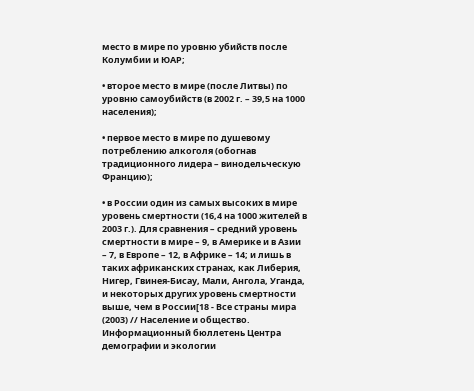место в мире по уровню убийств после Колумбии и ЮАР;

• второе место в мире (после Литвы) по уровню самоубийств (в 2002 г. – 39,5 на 1000 населения);

• первое место в мире по душевому потреблению алкоголя (обогнав традиционного лидера – винодельческую Францию);

• в России один из самых высоких в мире уровень смертности (16,4 на 1000 жителей в 2003 г.). Для сравнения – средний уровень смертности в мире – 9, в Америке и в Азии – 7, в Европе – 12, в Африке – 14; и лишь в таких африканских странах, как Либерия, Нигер, Гвинея-Бисау, Мали, Ангола, Уганда, и некоторых других уровень смертности выше, чем в России[18 - Все страны мира (2003) // Население и общество. Информационный бюллетень Центра демографии и экологии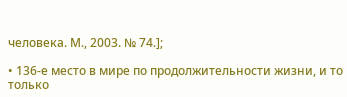человека. М., 2003. № 74.];

• 136-е место в мире по продолжительности жизни, и то только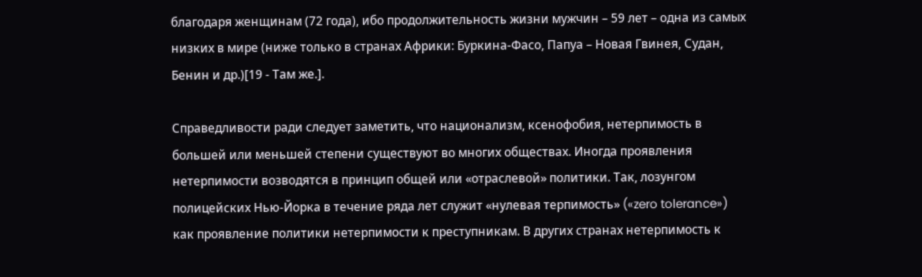благодаря женщинам (72 года), ибо продолжительность жизни мужчин – 59 лет – одна из самых низких в мире (ниже только в странах Африки: Буркина-Фасо, Папуа – Новая Гвинея, Судан, Бенин и др.)[19 - Там же.].

Справедливости ради следует заметить, что национализм, ксенофобия, нетерпимость в большей или меньшей степени существуют во многих обществах. Иногда проявления нетерпимости возводятся в принцип общей или «отраслевой» политики. Так, лозунгом полицейских Нью-Йорка в течение ряда лет служит «нулевая терпимость» («zero tolerance») как проявление политики нетерпимости к преступникам. В других странах нетерпимость к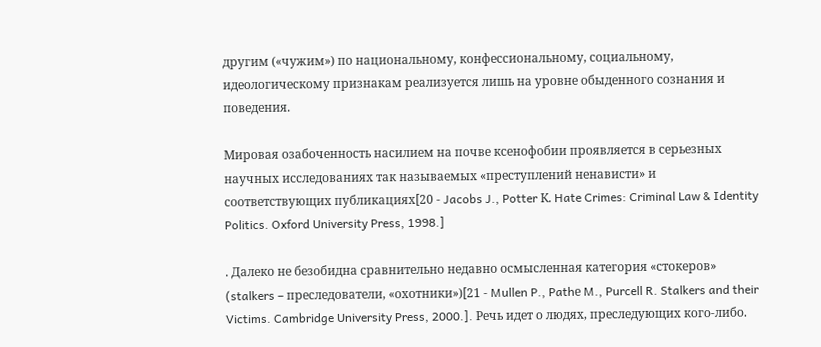другим («чужим») по национальному, конфессиональному, социальному, идеологическому признакам реализуется лишь на уровне обыденного сознания и поведения.

Мировая озабоченность насилием на почве ксенофобии проявляется в серьезных научных исследованиях так называемых «преступлений ненависти» и соответствующих публикациях[20 - Jacobs J., Potter К. Hate Crimes: Criminal Law & Identity Politics. Oxford University Press, 1998.]

. Далеко не безобидна сравнительно недавно осмысленная категория «стокеров» (stalkers – преследователи, «охотники»)[21 - Mullen P., Pathе M., Purcell R. Stalkers and their Victims. Cambridge University Press, 2000.]. Речь идет о людях, преследующих кого-либо.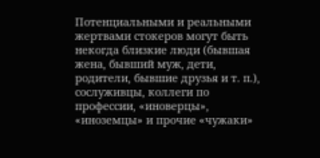Потенциальными и реальными жертвами стокеров могут быть некогда близкие люди (бывшая жена, бывший муж, дети, родители, бывшие друзья и т. п.), сослуживцы, коллеги по профессии, «иноверцы», «иноземцы» и прочие «чужаки»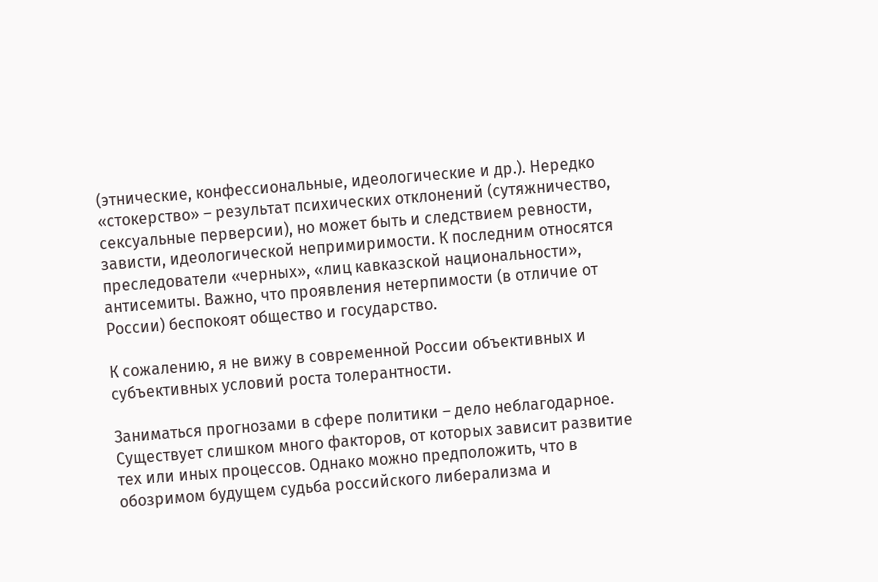(этнические, конфессиональные, идеологические и др.). Нередко «стокерство» – результат психических отклонений (сутяжничество, сексуальные перверсии), но может быть и следствием ревности, зависти, идеологической непримиримости. К последним относятся преследователи «черных», «лиц кавказской национальности», антисемиты. Важно, что проявления нетерпимости (в отличие от России) беспокоят общество и государство.

К сожалению, я не вижу в современной России объективных и субъективных условий роста толерантности.

Заниматься прогнозами в сфере политики – дело неблагодарное. Существует слишком много факторов, от которых зависит развитие тех или иных процессов. Однако можно предположить, что в обозримом будущем судьба российского либерализма и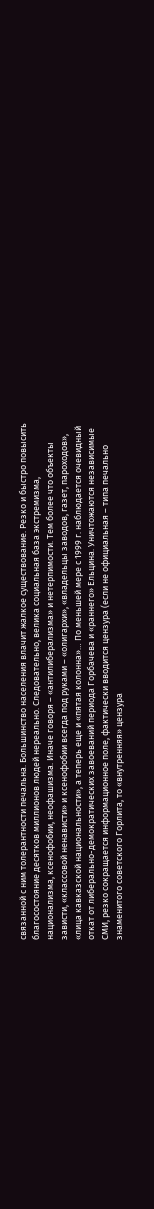связанной с ним толерантности печальна. Большинство населения влачит жалкое существование. Резко и быстро повысить благосостояние десятков миллионов людей нереально. Следовательно, велика социальная база экстремизма, национализма, ксенофобии, неофашизма. Иначе говоря – «антилиберализма» и нетерпимости. Тем более что объекты зависти, «классовой ненависти» и ксенофобии всегда под руками – «олигархи», «владельцы заводов, газет, пароходов», «лица кавказской национальности», а теперь еще и «пятая колонна»… По меньшей мере с 1999 г. наблюдается очевидный откат от либерально-демократических завоеваний периода Горбачева и «раннего» Ельцина. Уничтожаются независимые СМИ, резко сокращается информационное поле, фактически вводится цензура (если не официальная – типа печально знаменитого советского Горлита, то «внутренняя» цензура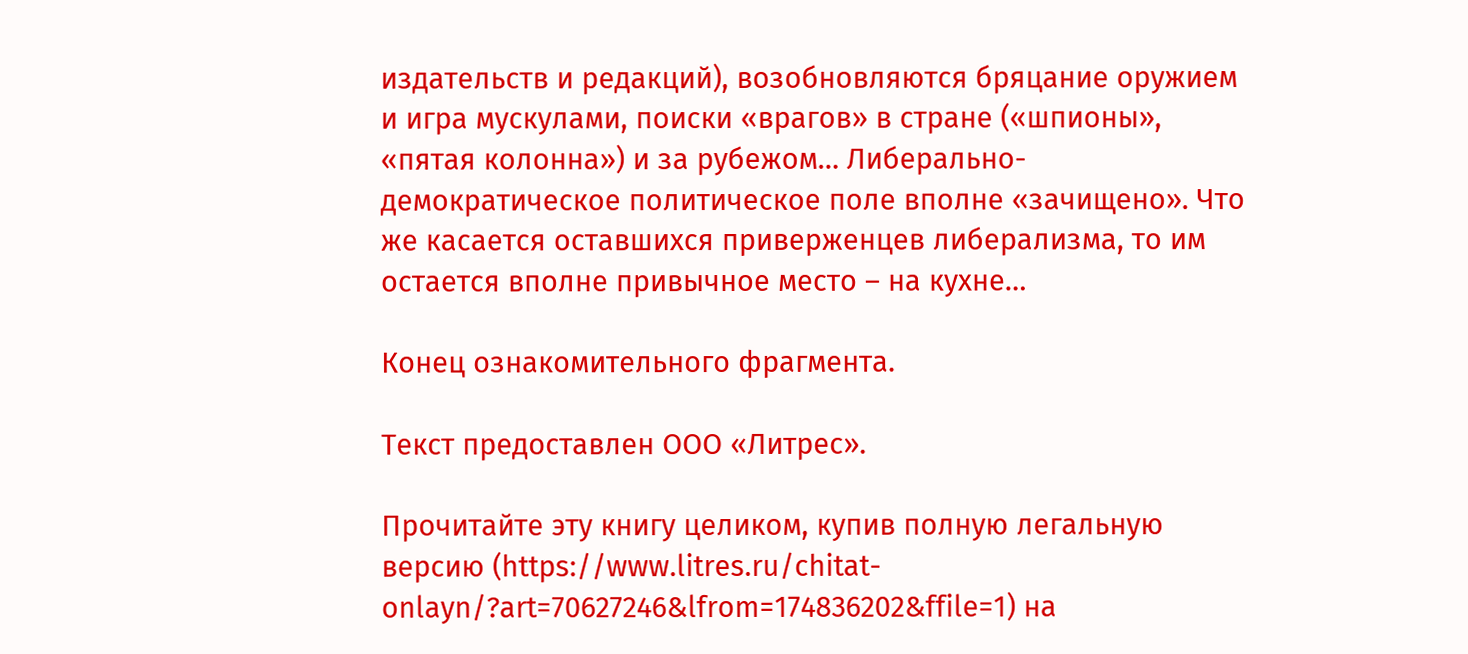издательств и редакций), возобновляются бряцание оружием и игра мускулами, поиски «врагов» в стране («шпионы», «пятая колонна») и за рубежом… Либерально-демократическое политическое поле вполне «зачищено». Что же касается оставшихся приверженцев либерализма, то им остается вполне привычное место – на кухне…

Конец ознакомительного фрагмента.

Текст предоставлен ООО «Литрес».

Прочитайте эту книгу целиком, купив полную легальную версию (https://www.litres.ru/chitat-onlayn/?art=70627246&lfrom=174836202&ffile=1) на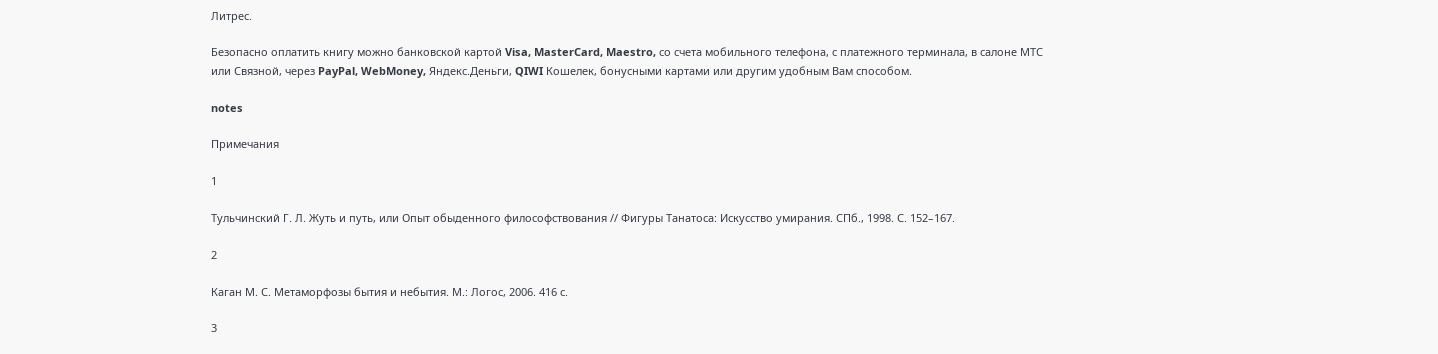Литрес.

Безопасно оплатить книгу можно банковской картой Visa, MasterCard, Maestro, со счета мобильного телефона, с платежного терминала, в салоне МТС или Связной, через PayPal, WebMoney, Яндекс.Деньги, QIWI Кошелек, бонусными картами или другим удобным Вам способом.

notes

Примечания

1

Тульчинский Г. Л. Жуть и путь, или Опыт обыденного философствования // Фигуры Танатоса: Искусство умирания. СПб., 1998. С. 152–167.

2

Каган М. С. Метаморфозы бытия и небытия. М.: Логос, 2006. 416 с.

3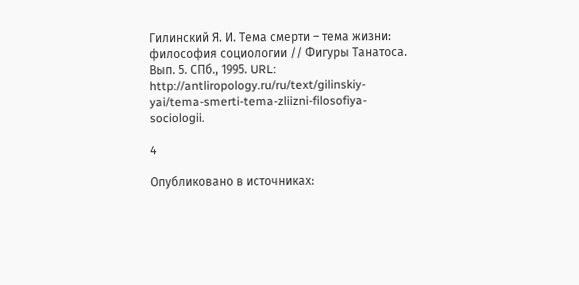Гилинский Я. И. Тема смерти – тема жизни: философия социологии // Фигуры Танатоса. Вып. 5. СПб., 1995. URL: http://antliropology.ru/ru/text/gilinskiy-yai/tema-smerti-tema-zliizni-filosofiya-sociologii.

4

Опубликовано в источниках: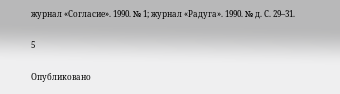журнал «Согласие». 1990. № 1; журнал «Радуга». 1990. № д. С. 29–31.

5

Опубликовано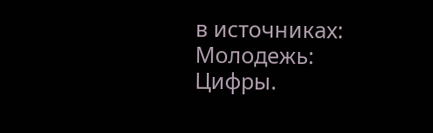в источниках: Молодежь: Цифры.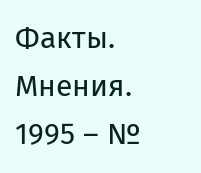Факты. Мнения. 1995 – №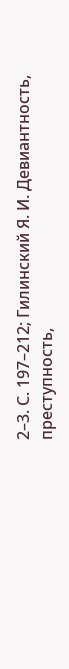2–3. С. 197–212; Гилинский Я. И. Девиантность, преступность,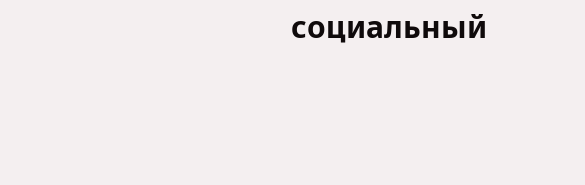социальный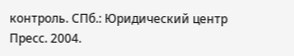контроль. СПб.: Юридический центр Пресс. 2004.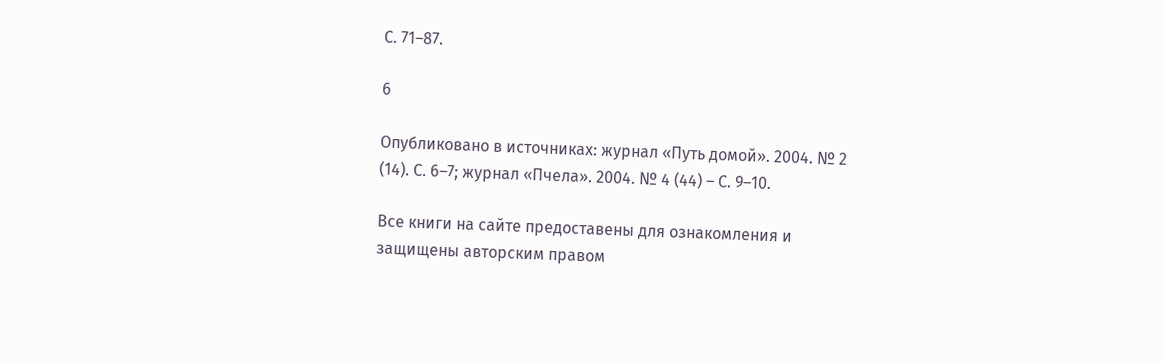С. 71–87.

6

Опубликовано в источниках: журнал «Путь домой». 2004. № 2 (14). С. 6–7; журнал «Пчела». 2004. № 4 (44) – С. 9–10.

Все книги на сайте предоставены для ознакомления и защищены авторским правом